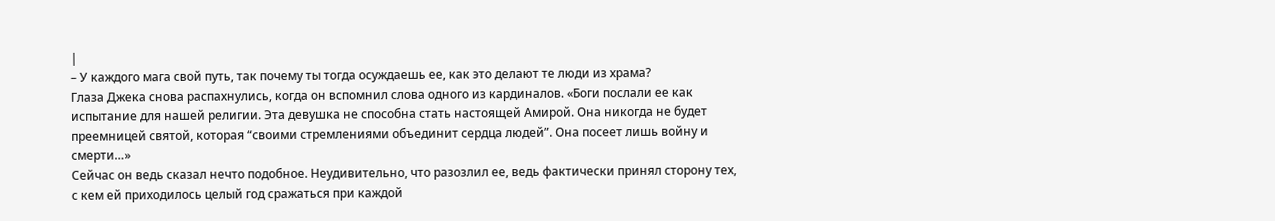|
– У каждого мага свой путь, так почему ты тогда осуждаешь ее, как это делают те люди из храма?
Глаза Джека снова распахнулись, когда он вспомнил слова одного из кардиналов. «Боги послали ее как испытание для нашей религии. Эта девушка не способна стать настоящей Амирой. Она никогда не будет преемницей святой, которая “своими стремлениями объединит сердца людей”. Она посеет лишь войну и смерти…»
Сейчас он ведь сказал нечто подобное. Неудивительно, что разозлил ее, ведь фактически принял сторону тех, с кем ей приходилось целый год сражаться при каждой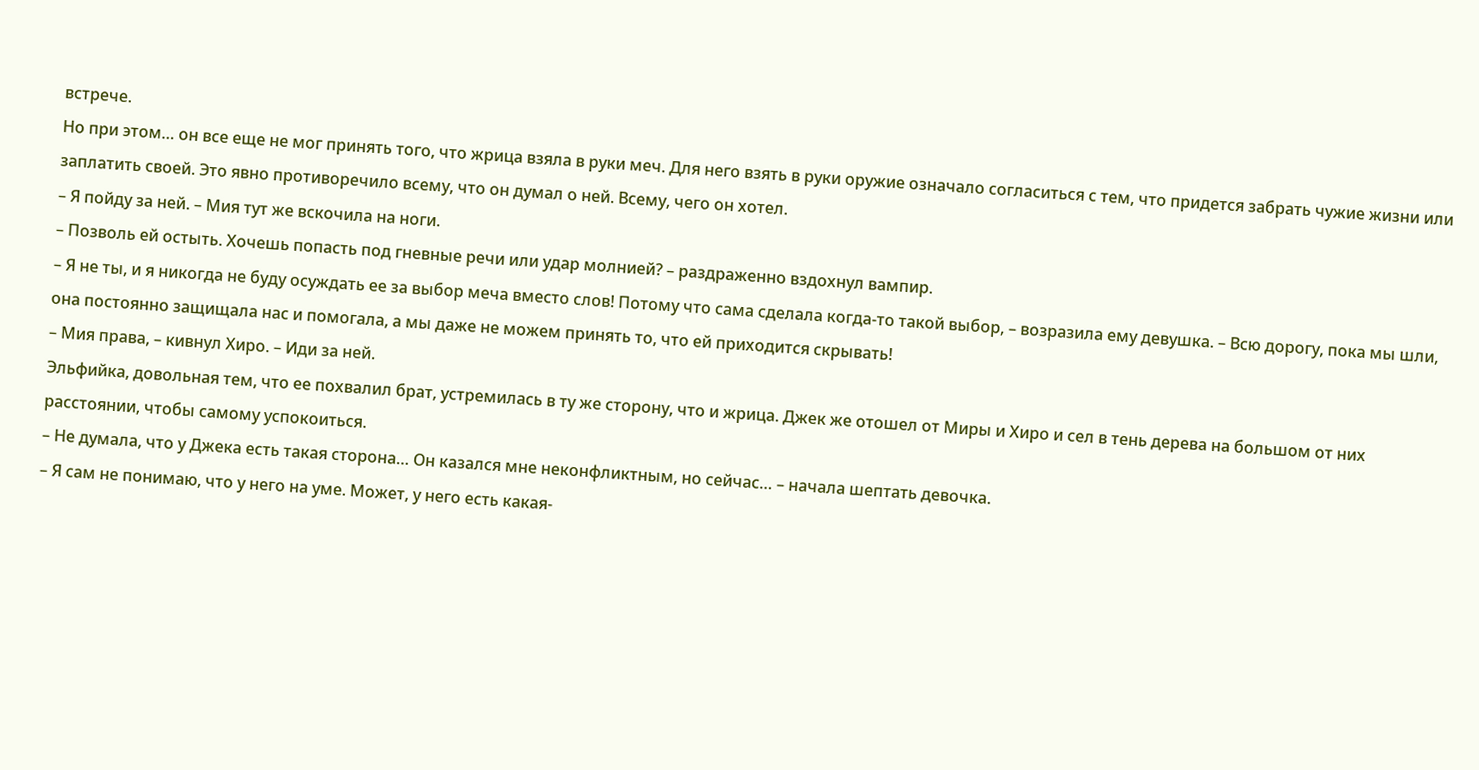встрече.
Но при этом… он все еще не мог принять того, что жрица взяла в руки меч. Для него взять в руки оружие означало согласиться с тем, что придется забрать чужие жизни или заплатить своей. Это явно противоречило всему, что он думал о ней. Всему, чего он хотел.
– Я пойду за ней. – Мия тут же вскочила на ноги.
– Позволь ей остыть. Хочешь попасть под гневные речи или удар молнией? – раздраженно вздохнул вампир.
– Я не ты, и я никогда не буду осуждать ее за выбор меча вместо слов! Потому что сама сделала когда-то такой выбор, – возразила ему девушка. – Всю дорогу, пока мы шли, она постоянно защищала нас и помогала, а мы даже не можем принять то, что ей приходится скрывать!
– Мия права, – кивнул Хиро. – Иди за ней.
Эльфийка, довольная тем, что ее похвалил брат, устремилась в ту же сторону, что и жрица. Джек же отошел от Миры и Хиро и сел в тень дерева на большом от них расстоянии, чтобы самому успокоиться.
– Не думала, что у Джека есть такая сторона… Он казался мне неконфликтным, но сейчас… – начала шептать девочка.
– Я сам не понимаю, что у него на уме. Может, у него есть какая-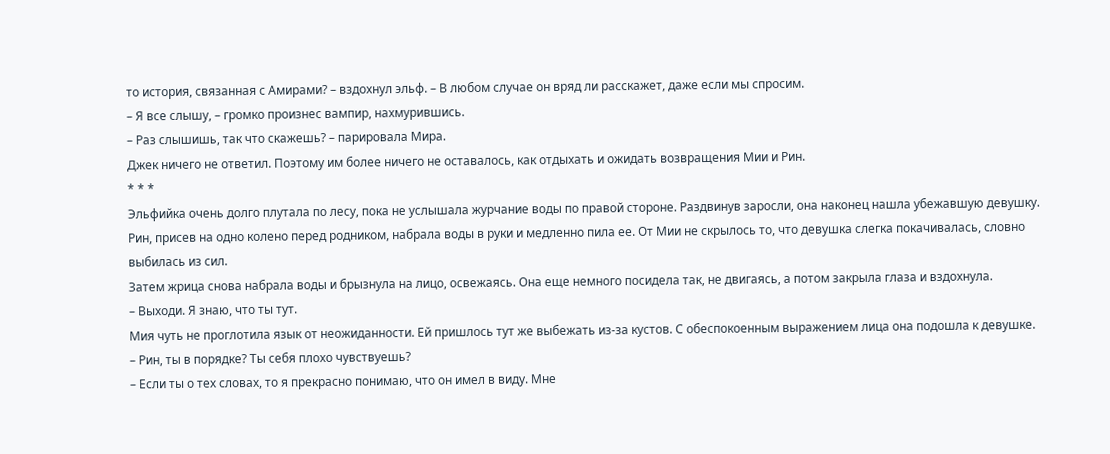то история, связанная с Амирами? – вздохнул эльф. – В любом случае он вряд ли расскажет, даже если мы спросим.
– Я все слышу, – громко произнес вампир, нахмурившись.
– Раз слышишь, так что скажешь? – парировала Мира.
Джек ничего не ответил. Поэтому им более ничего не оставалось, как отдыхать и ожидать возвращения Мии и Рин.
* * *
Эльфийка очень долго плутала по лесу, пока не услышала журчание воды по правой стороне. Раздвинув заросли, она наконец нашла убежавшую девушку.
Рин, присев на одно колено перед родником, набрала воды в руки и медленно пила ее. От Мии не скрылось то, что девушка слегка покачивалась, словно выбилась из сил.
Затем жрица снова набрала воды и брызнула на лицо, освежаясь. Она еще немного посидела так, не двигаясь, а потом закрыла глаза и вздохнула.
– Выходи. Я знаю, что ты тут.
Мия чуть не проглотила язык от неожиданности. Ей пришлось тут же выбежать из-за кустов. С обеспокоенным выражением лица она подошла к девушке.
– Рин, ты в порядке? Ты себя плохо чувствуешь?
– Если ты о тех словах, то я прекрасно понимаю, что он имел в виду. Мне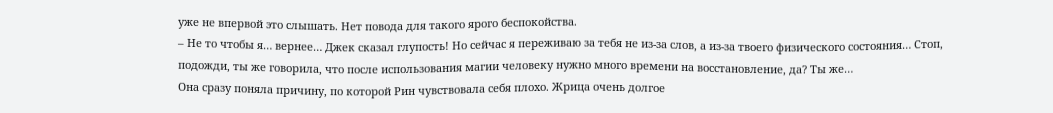уже не впервой это слышать. Нет повода для такого ярого беспокойства.
– Не то чтобы я… вернее… Джек сказал глупость! Но сейчас я переживаю за тебя не из-за слов, а из-за твоего физического состояния… Стоп, подожди, ты же говорила, что после использования магии человеку нужно много времени на восстановление, да? Ты же…
Она сразу поняла причину, по которой Рин чувствовала себя плохо. Жрица очень долгое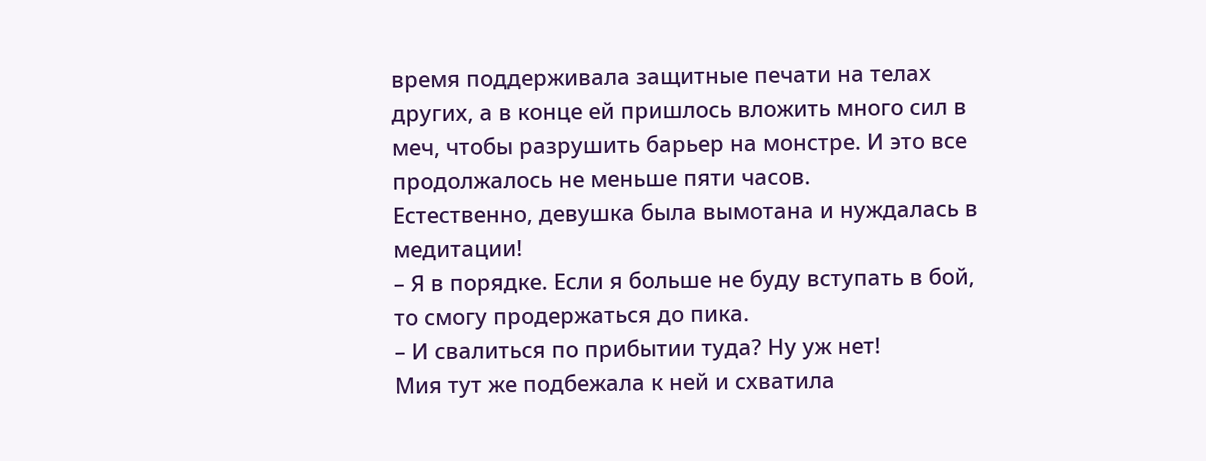время поддерживала защитные печати на телах других, а в конце ей пришлось вложить много сил в меч, чтобы разрушить барьер на монстре. И это все продолжалось не меньше пяти часов.
Естественно, девушка была вымотана и нуждалась в медитации!
– Я в порядке. Если я больше не буду вступать в бой, то смогу продержаться до пика.
– И свалиться по прибытии туда? Ну уж нет!
Мия тут же подбежала к ней и схватила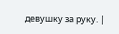девушку за руку. |